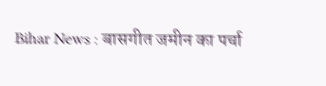Bihar News : बासगीत जमीन का पर्चा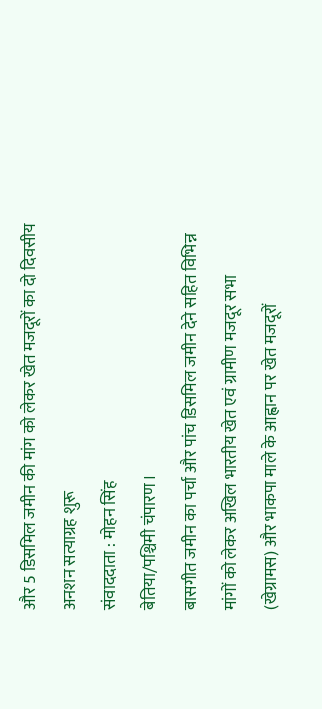और 5 डिसमिल जमीन की मांग को लेकर खेत मजदूरों का दो दिवसीय अनशन सत्याग्रह शुरू
संवाददाता : मोहन सिंह
बेतिया/पश्चिमी चंपारण।
बासगीत जमीन का पर्चा और पांच डिसमिल जमीन देने सहित विभिन्न मांगों को लेकर अखिल भारतीय खेत एवं ग्रामीण मजदूर सभा (खेग्रामस) और भाकपा माले के आह्वान पर खेत मजदूरों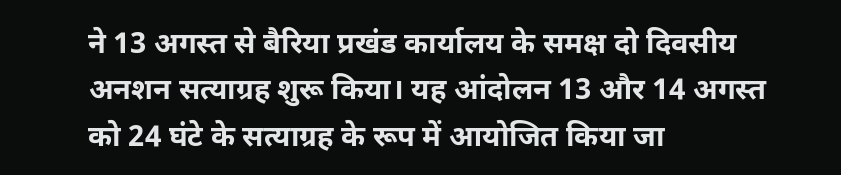ने 13 अगस्त से बैरिया प्रखंड कार्यालय के समक्ष दो दिवसीय अनशन सत्याग्रह शुरू किया। यह आंदोलन 13 और 14 अगस्त को 24 घंटे के सत्याग्रह के रूप में आयोजित किया जा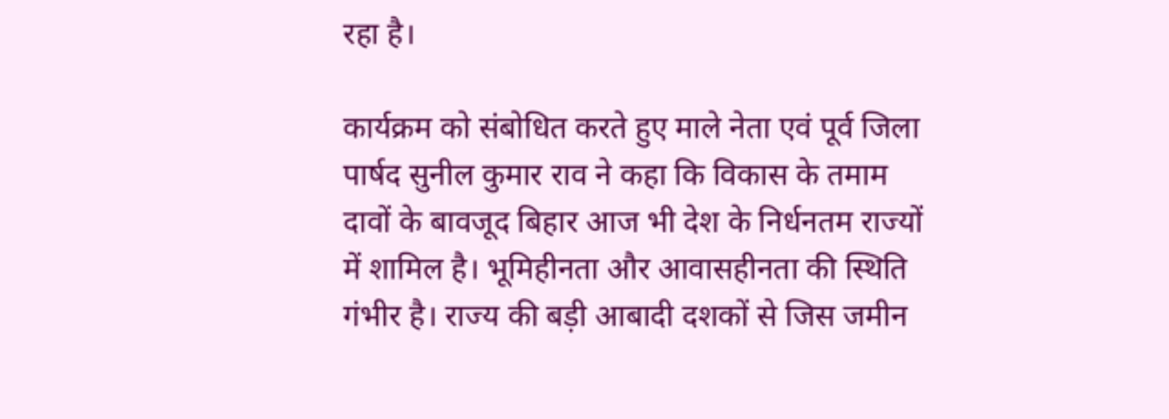रहा है।

कार्यक्रम को संबोधित करते हुए माले नेता एवं पूर्व जिला पार्षद सुनील कुमार राव ने कहा कि विकास के तमाम दावों के बावजूद बिहार आज भी देश के निर्धनतम राज्यों में शामिल है। भूमिहीनता और आवासहीनता की स्थिति गंभीर है। राज्य की बड़ी आबादी दशकों से जिस जमीन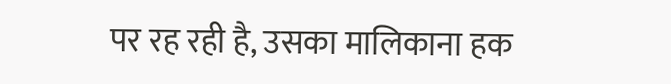पर रह रही है, उसका मालिकाना हक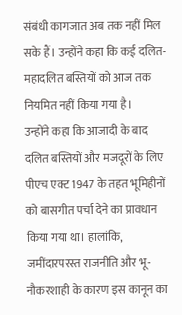संबंधी कागजात अब तक नहीं मिल सके हैं। उन्होंने कहा कि कई दलित-महादलित बस्तियों को आज तक नियमित नहीं किया गया है।
उन्होंने कहा कि आजादी के बाद दलित बस्तियों और मजदूरों के लिए पीएच एक्ट 1947 के तहत भूमिहीनों को बासगीत पर्चा देने का प्रावधान किया गया था। हालांकि, जमींदारपरस्त राजनीति और भू-नौकरशाही के कारण इस कानून का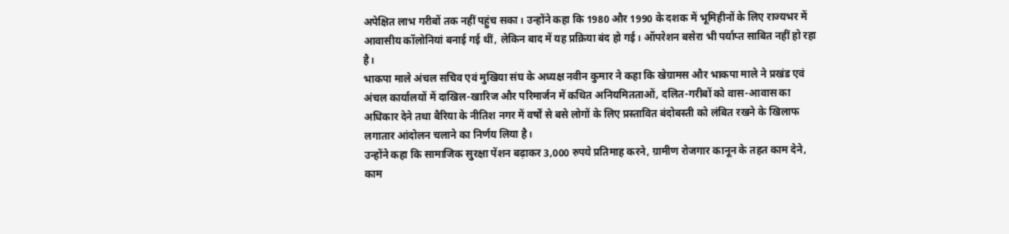अपेक्षित लाभ गरीबों तक नहीं पहुंच सका। उन्होंने कहा कि 1980 और 1990 के दशक में भूमिहीनों के लिए राज्यभर में आवासीय कॉलोनियां बनाई गई थीं, लेकिन बाद में यह प्रक्रिया बंद हो गई। ऑपरेशन बसेरा भी पर्याप्त साबित नहीं हो रहा है।
भाकपा माले अंचल सचिव एवं मुखिया संघ के अध्यक्ष नवीन कुमार ने कहा कि खेग्रामस और भाकपा माले ने प्रखंड एवं अंचल कार्यालयों में दाखिल-खारिज और परिमार्जन में कथित अनियमितताओं, दलित-गरीबों को वास-आवास का अधिकार देने तथा बैरिया के नीतिश नगर में वर्षों से बसे लोगों के लिए प्रस्तावित बंदोबस्ती को लंबित रखने के खिलाफ लगातार आंदोलन चलाने का निर्णय लिया है।
उन्होंने कहा कि सामाजिक सुरक्षा पेंशन बढ़ाकर 3,000 रुपये प्रतिमाह करने, ग्रामीण रोजगार कानून के तहत काम देने, काम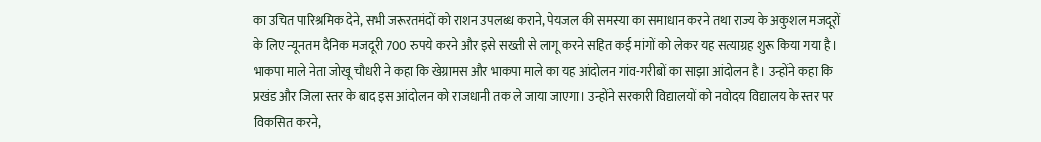का उचित पारिश्रमिक देने, सभी जरूरतमंदों को राशन उपलब्ध कराने, पेयजल की समस्या का समाधान करने तथा राज्य के अकुशल मजदूरों के लिए न्यूनतम दैनिक मजदूरी 700 रुपये करने और इसे सख्ती से लागू करने सहित कई मांगों को लेकर यह सत्याग्रह शुरू किया गया है।
भाकपा माले नेता जोखू चौधरी ने कहा कि खेग्रामस और भाकपा माले का यह आंदोलन गांव-गरीबों का साझा आंदोलन है। उन्होंने कहा कि प्रखंड और जिला स्तर के बाद इस आंदोलन को राजधानी तक ले जाया जाएगा। उन्होंने सरकारी विद्यालयों को नवोदय विद्यालय के स्तर पर विकसित करने,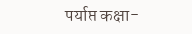पर्याप्त कक्षा-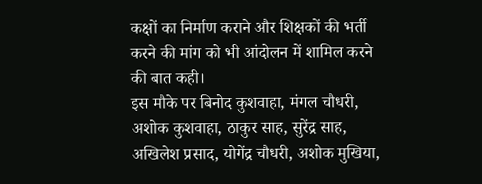कक्षों का निर्माण कराने और शिक्षकों की भर्ती करने की मांग को भी आंदोलन में शामिल करने की बात कही।
इस मौके पर बिनोद कुशवाहा, मंगल चौधरी, अशोक कुशवाहा, ठाकुर साह, सुरेंद्र साह, अखिलेश प्रसाद, योगेंद्र चौधरी, अशोक मुखिया,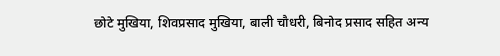छोटे मुखिया, शिवप्रसाद मुखिया, बाली चौधरी, बिनोद प्रसाद सहित अन्य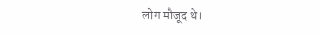लोग मौजूद थे।